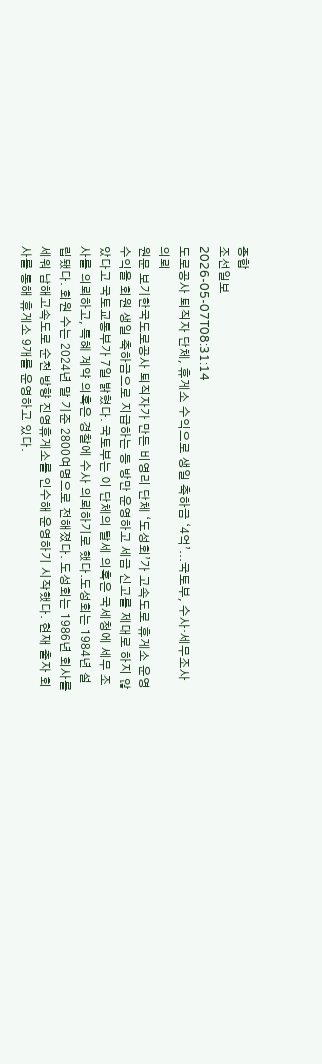종합
조선일보
2026-05-07T08:31:14
도로공사 퇴직자 단체, 휴게소 수익으로 생일 축하금 ‘4억’...국토부, 수사·세무조사 의뢰
원문 보기한국도로공사 퇴직자가 만든 비영리 단체 ‘도성회’가 고속도로 휴게소 운영 수익을 회원 생일 축하금으로 지급하는 등 방만 운영하고 세금 신고를 제대로 하지 않았다고 국토교통부가 7일 밝혔다. 국토부는 이 단체의 탈세 의혹은 국세청에 세무 조사를 의뢰하고, 특혜 계약 의혹은 경찰에 수사 의뢰하기로 했다.도성회는 1984년 설립됐다. 회원 수는 2024년 말 기준 2800여명으로 전해졌다. 도성회는 1986년 회사를 세워 남해고속도로 순천 방향 진영휴게소를 인수해 운영하기 시작했다. 현재 출자 회사를 통해 휴게소 9개를 운영하고 있다.